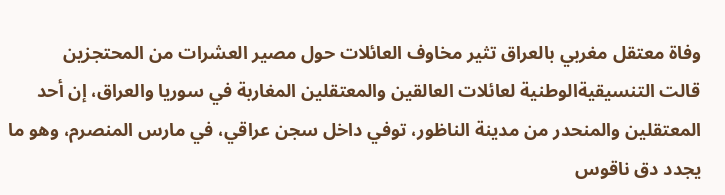وفاة معتقل مغربي بالعراق تثير مخاوف العائلات حول مصير العشرات من المحتجزين
قالت التنسيقيةالوطنية لعائلات العالقين والمعتقلين المغاربة في سوريا والعراق، إن أحد المعتقلين والمنحدر من مدينة الناظور، توفي داخل سجن عراقي، في مارس المنصرم، وهو ما يجدد دق ناقوس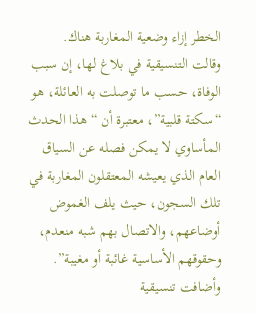الخطر إزاء وضعية المغاربة هناك.
وقالت التنسيقية في بلاغ لها، إن سبب الوفاة، حسب ما توصلت به العائلة، هو “سكتة قلبية”، معتبرة أن “هذا الحدث المأساوي لا يمكن فصله عن السياق العام الذي يعيشه المعتقلون المغاربة في تلك السجون، حيث يلف الغموض أوضاعهم، والاتصال بهم شبه منعدم، وحقوقهم الأساسية غائبة أو مغيبة”.
وأضافت تنسيقية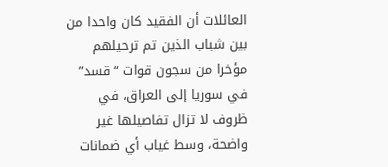العائلات أن الفقيد كان واحدا من بين شباب الذين تم ترحيلهم مؤخرا من سجون قوات “قسد” في سوريا إلى العراق، في ظروف لا تزال تفاصيلها غير واضحة، وسط غياب أي ضمانات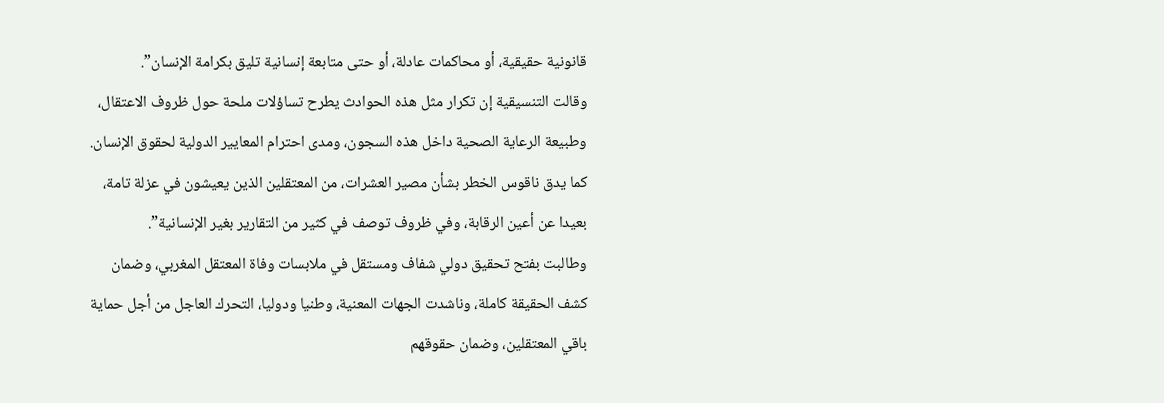قانونية حقيقية، أو محاكمات عادلة، أو حتى متابعة إنسانية تليق بكرامة الإنسان”.
وقالت التنسيقية إن تكرار مثل هذه الحوادث يطرح تساؤلات ملحة حول ظروف الاعتقال، وطبيعة الرعاية الصحية داخل هذه السجون، ومدى احترام المعايير الدولية لحقوق الإنسان. كما يدق ناقوس الخطر بشأن مصير العشرات، من المعتقلين الذين يعيشون في عزلة تامة، بعيدا عن أعين الرقابة، وفي ظروف توصف في كثير من التقارير بغير الإنسانية”.
وطالبت بفتح تحقيق دولي شفاف ومستقل في ملابسات وفاة المعتقل المغربي، وضمان كشف الحقيقة كاملة، وناشدت الجهات المعنية، وطنيا ودوليا، التحرك العاجل من أجل حماية باقي المعتقلين، وضمان حقوقهم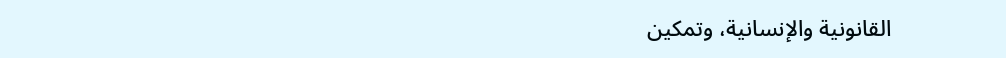القانونية والإنسانية، وتمكين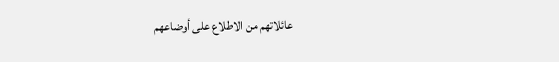عائلاتهم من الاطلاع على أوضاعهم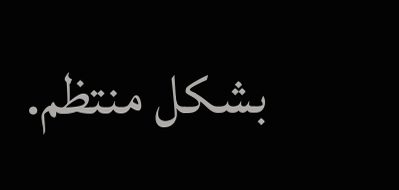بشكل منتظم.